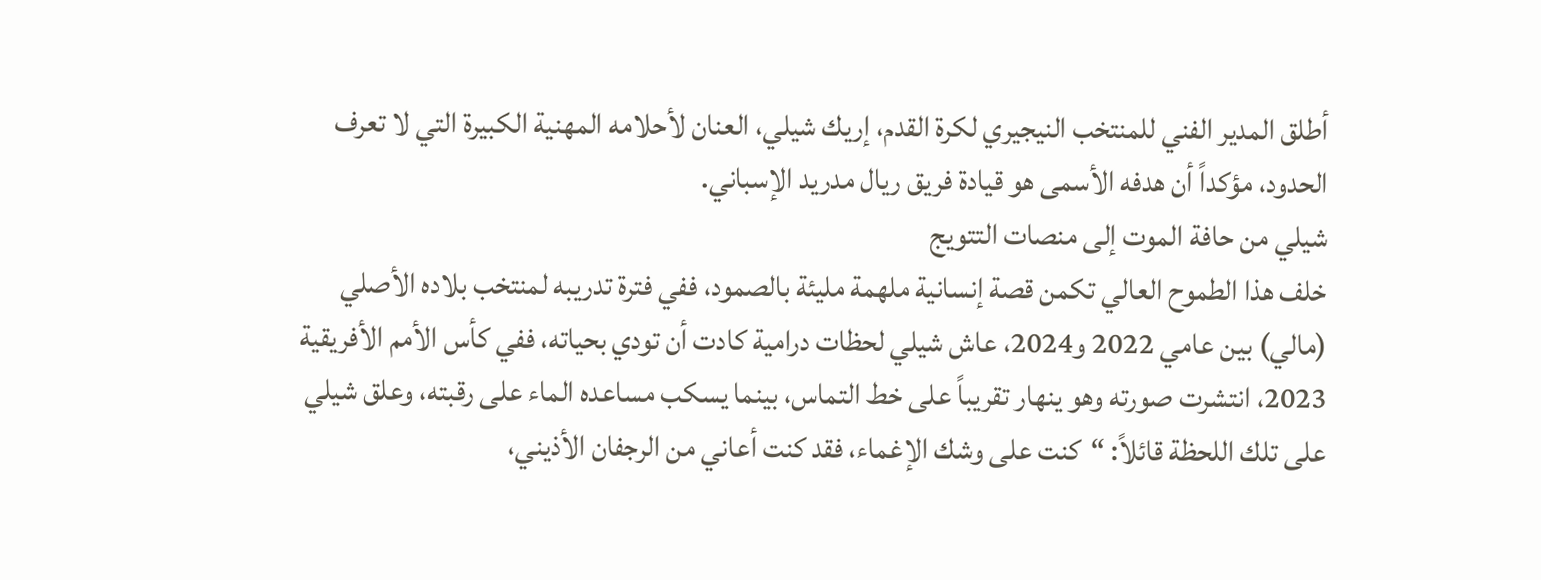أطلق المدير الفني للمنتخب النيجيري لكرة القدم، إريك شيلي، العنان لأحلامه المهنية الكبيرة التي لا تعرف الحدود، مؤكداً أن هدفه الأسمى هو قيادة فريق ريال مدريد الإسباني.
شيلي من حافة الموت إلى منصات التتويج
خلف هذا الطموح العالي تكمن قصة إنسانية ملهمة مليئة بالصمود، ففي فترة تدريبه لمنتخب بلاده الأصلي (مالي) بين عامي 2022 و2024، عاش شيلي لحظات درامية كادت أن تودي بحياته، ففي كأس الأمم الأفريقية 2023، انتشرت صورته وهو ينهار تقريباً على خط التماس، بينما يسكب مساعده الماء على رقبته، وعلق شيلي على تلك اللحظة قائلاً: “كنت على وشك الإغماء، فقد كنت أعاني من الرجفان الأذيني،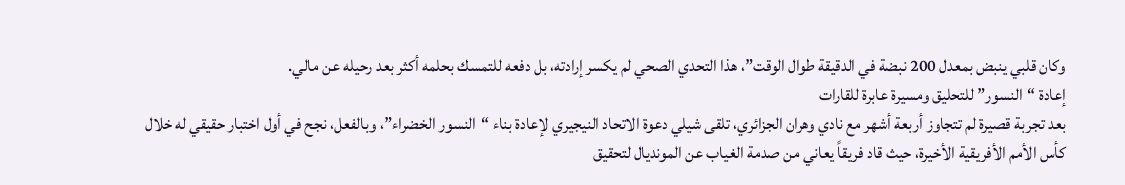وكان قلبي ينبض بمعدل 200 نبضة في الدقيقة طوال الوقت”، هذا التحدي الصحي لم يكسر إرادته، بل دفعه للتمسك بحلمه أكثر بعد رحيله عن مالي.
إعادة “النسور” للتحليق ومسيرة عابرة للقارات
بعد تجربة قصيرة لم تتجاوز أربعة أشهر مع نادي وهران الجزائري، تلقى شيلي دعوة الاتحاد النيجيري لإعادة بناء “النسور الخضراء”، وبالفعل، نجح في أول اختبار حقيقي له خلال كأس الأمم الأفريقية الأخيرة، حيث قاد فريقاً يعاني من صدمة الغياب عن المونديال لتحقيق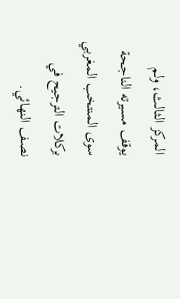المركز الثالث، ولم يوقف مسيرته الناجحة سوى المنتخب المغربي بركلات الترجيح في نصف النهائي.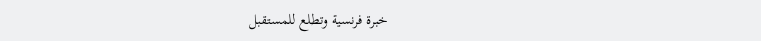خبرة فرنسية وتطلع للمستقبل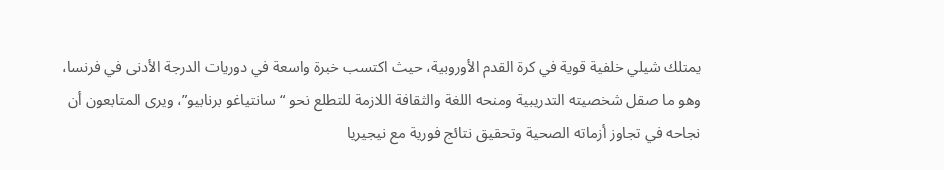يمتلك شيلي خلفية قوية في كرة القدم الأوروبية، حيث اكتسب خبرة واسعة في دوريات الدرجة الأدنى في فرنسا، وهو ما صقل شخصيته التدريبية ومنحه اللغة والثقافة اللازمة للتطلع نحو “سانتياغو برنابيو”، ويرى المتابعون أن نجاحه في تجاوز أزماته الصحية وتحقيق نتائج فورية مع نيجيريا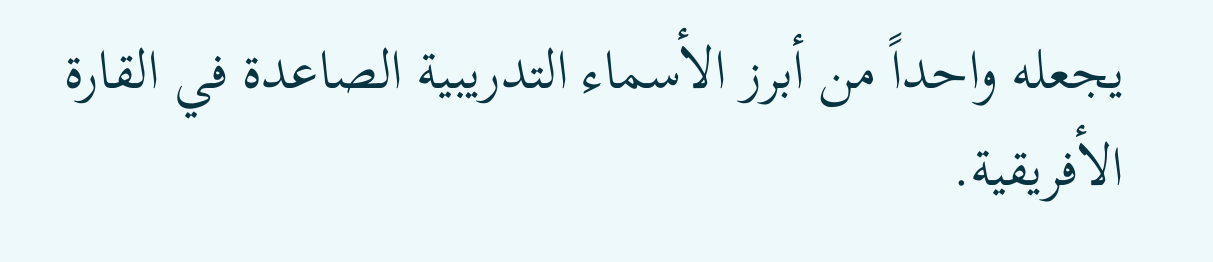يجعله واحداً من أبرز الأسماء التدريبية الصاعدة في القارة الأفريقية.